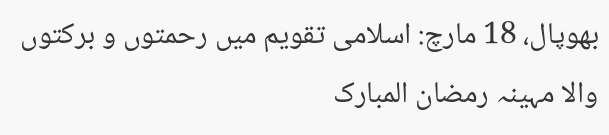بھوپال، 18 مارچ: اسلامی تقویم میں رحمتوں و برکتوں والا مہینہ رمضان المبارک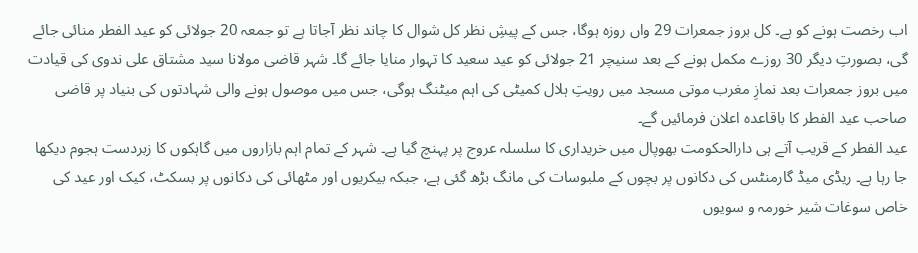اب رخصت ہونے کو ہے۔ کل بروز جمعرات 29 واں روزہ ہوگا، جس کے پیشِ نظر کل شوال کا چاند نظر آجاتا ہے تو جمعہ 20 جولائی کو عید الفطر منائی جائے گی، بصورتِ دیگر 30 روزے مکمل ہونے کے بعد سنیچر 21 جولائی کو عید سعید کا تہوار منایا جائے گا۔ شہر قاضی مولانا سید مشتاق علی ندوی کی قیادت میں بروز جمعرات بعد نمازِ مغرب موتی مسجد میں رویتِ ہلال کمیٹی کی اہم میٹنگ ہوگی، جس میں موصول ہونے والی شہادتوں کی بنیاد پر قاضی صاحب عید الفطر کا باقاعدہ اعلان فرمائیں گے۔
عید الفطر کے قریب آتے ہی دارالحکومت بھوپال میں خریداری کا سلسلہ عروج پر پہنچ گیا ہے۔ شہر کے تمام اہم بازاروں میں گاہکوں کا زبردست ہجوم دیکھا جا رہا ہے۔ ریڈی میڈ گارمنٹس کی دکانوں پر بچوں کے ملبوسات کی مانگ بڑھ گئی ہے، جبکہ بیکریوں اور مٹھائی کی دکانوں پر بسکٹ، کیک اور عید کی خاص سوغات شیر خورمہ و سویوں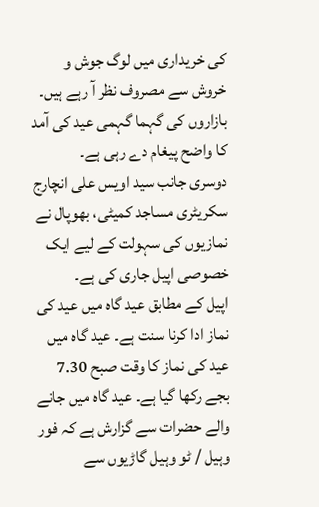کی خریداری میں لوگ جوش و خروش سے مصروف نظر آ رہے ہیں۔ بازاروں کی گہما گہمی عید کی آمد کا واضح پیغام دے رہی ہے۔
دوسری جانب سید اویس علی انچارج سکریٹری مساجد کمیٹی، بھوپال نے نمازیوں کی سہولت کے لیے ایک خصوصی اپیل جاری کی ہے۔
اپیل کے مطابق عید گاہ میں عید کی نماز ادا کرنا سنت ہے۔ عید گاہ میں عید کی نماز کا وقت صبح 7.30 بجے رکھا گیا ہے۔ عید گاہ میں جانے والے حضرات سے گزارش ہے کہ فور وہیل / ٹو وہیل گاڑیوں سے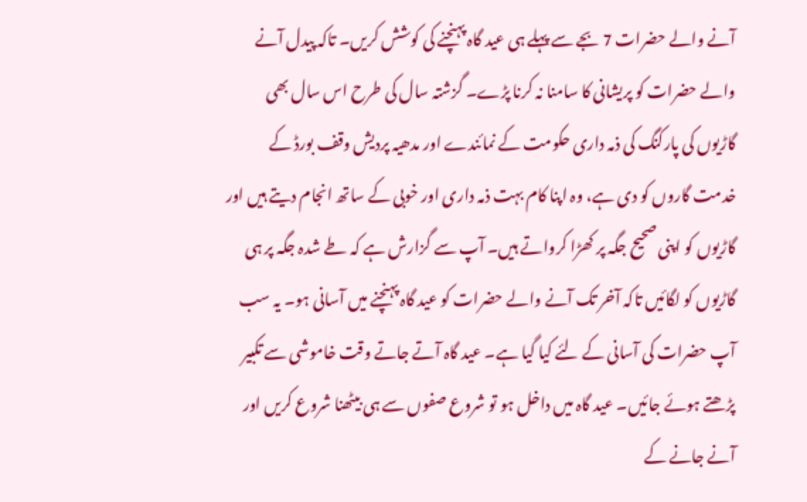آنے والے حضرات 7 بجے سے پہلے ہی عید گاہ پہنچنے کی کوشش کریں۔ تاکہ پیدل آنے والے حضرات کو پریشانی کا سامنا نہ کرنا پڑے۔ گزشتہ سال کی طرح اس سال بھی گاڑیوں کی پارکنگ کی ذمہ داری حکومت کے نمائندے اور مدھیہ پردیش وقف بورڈ کے خدمت گاروں کو دی ہے، وہ اپنا کام بہت ذمہ داری اور خوبی کے ساتھ انجام دیتے ہیں اور گاڑیوں کو اپنی صحیح جگہ پر کھڑا کرواتے ہیں۔ آپ سے گزارش ہے کہ طے شدہ جگہ پر ہی گاڑیوں کو لگائیں تاکہ آخر تک آنے والے حضرات کو عید گاہ پہنچنے میں آسانی ہو۔ یہ سب آپ حضرات کی آسانی کے لئے کیا گیا ہے۔ عید گاہ آتے جاتے وقت خاموشی سے تکبیر پڑھتے ہوئے جائیں۔ عید گاہ میں داخل ہو تو شروع صفوں سے ہی بیٹھنا شروع کریں اور آنے جانے کے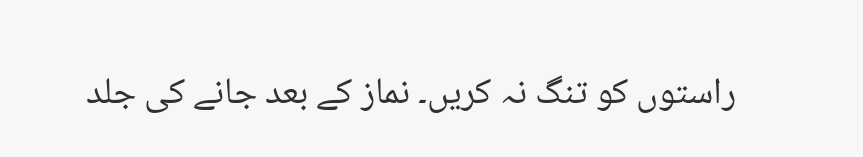راستوں کو تنگ نہ کریں۔ نماز کے بعد جانے کی جلد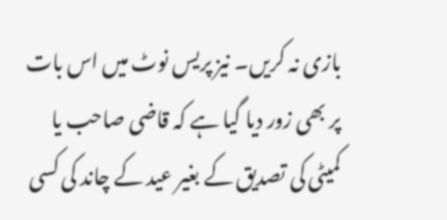بازی نہ کریں۔ نیز پریس نوٹ میں اس بات پر بھی زور دیا گیا ہے کہ قاضی صاحب یا کمیٹی کی تصدیق کے بغیر عید کے چاند کی کسی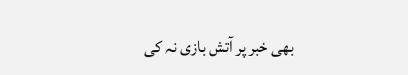بھی خبر پر آتش بازی نہ کی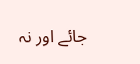جائے اور نہ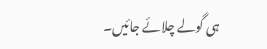ہی گولے چلائے جائیں۔